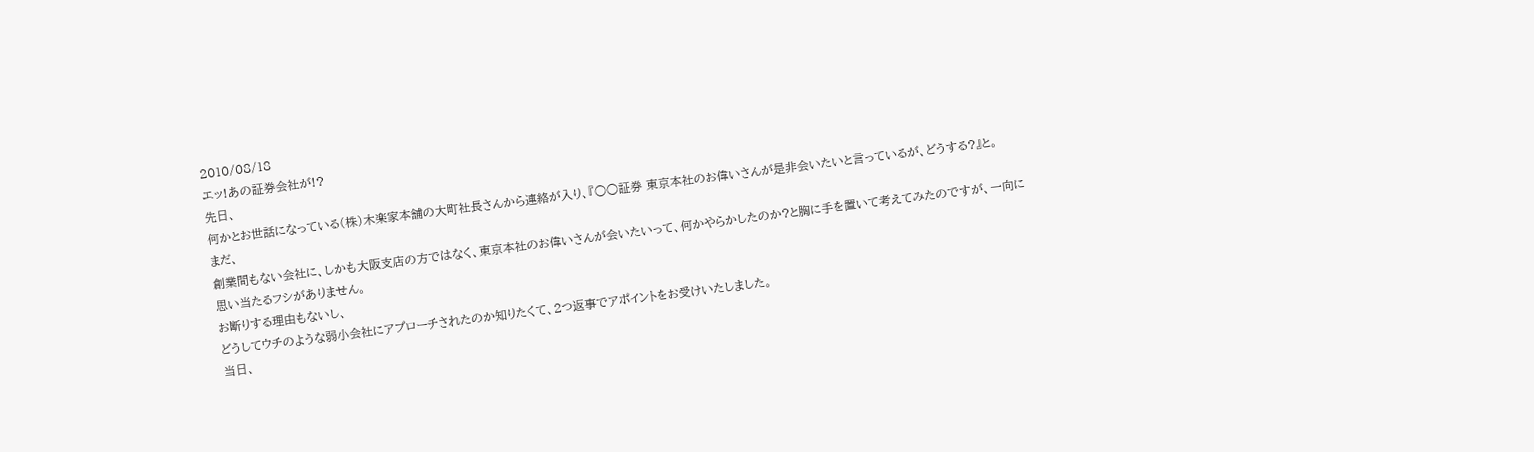2010/08/18
エッ!あの証券会社が!?
先日、
何かとお世話になっている(株)木楽家本舗の大町社長さんから連絡が入り、『○○証券 東京本社のお偉いさんが是非会いたいと言っているが、どうする?』と。
まだ、
創業間もない会社に、しかも大阪支店の方ではなく、東京本社のお偉いさんが会いたいって、何かやらかしたのか?と胸に手を置いて考えてみたのですが、一向に思い当たるフシがありません。
お断りする理由もないし、
どうしてウチのような弱小会社にアプローチされたのか知りたくて、2つ返事でアポイントをお受けいたしました。
当日、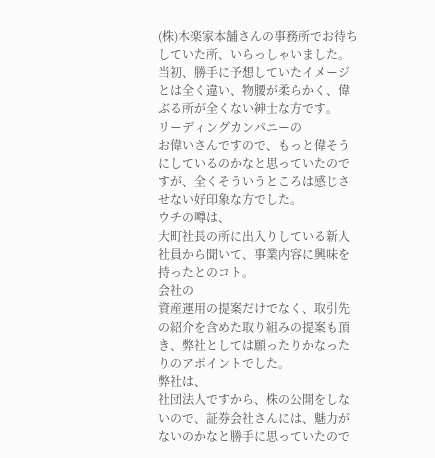(株)木楽家本舗さんの事務所でお待ちしていた所、いらっしゃいました。
当初、勝手に予想していたイメージとは全く違い、物腰が柔らかく、偉ぶる所が全くない紳士な方です。
リーディングカンパニーの
お偉いさんですので、もっと偉そうにしているのかなと思っていたのですが、全くそういうところは感じさせない好印象な方でした。
ウチの噂は、
大町社長の所に出入りしている新人社員から聞いて、事業内容に興味を持ったとのコト。
会社の
資産運用の提案だけでなく、取引先の紹介を含めた取り組みの提案も頂き、弊社としては願ったりかなったりのアポイントでした。
弊社は、
社団法人ですから、株の公開をしないので、証券会社さんには、魅力がないのかなと勝手に思っていたので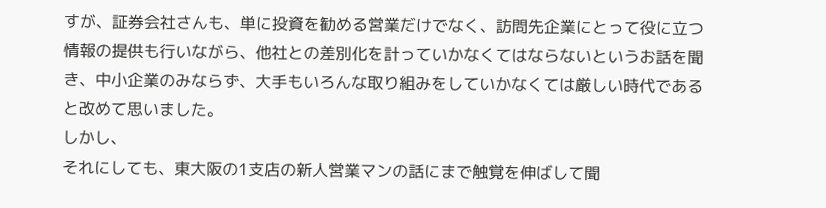すが、証券会社さんも、単に投資を勧める営業だけでなく、訪問先企業にとって役に立つ情報の提供も行いながら、他社との差別化を計っていかなくてはならないというお話を聞き、中小企業のみならず、大手もいろんな取り組みをしていかなくては厳しい時代であると改めて思いました。
しかし、
それにしても、東大阪の1支店の新人営業マンの話にまで触覚を伸ばして聞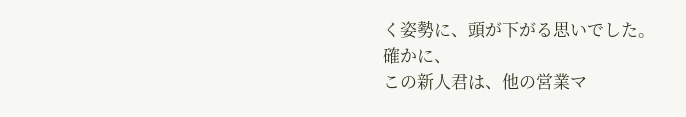く姿勢に、頭が下がる思いでした。
確かに、
この新人君は、他の営業マ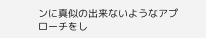ンに真似の出来ないようなアプローチをし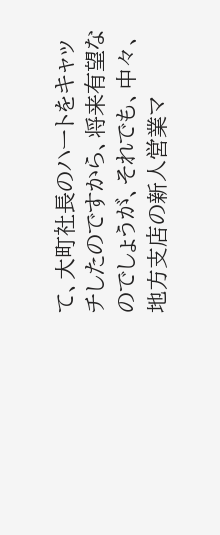て、大町社長のハートをキャッチしたのですから、将来有望なのでしょうが、それでも、中々、地方支店の新人営業マ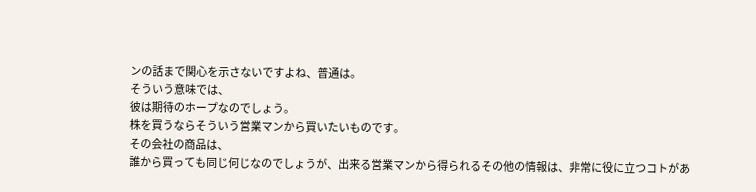ンの話まで関心を示さないですよね、普通は。
そういう意味では、
彼は期待のホープなのでしょう。
株を買うならそういう営業マンから買いたいものです。
その会社の商品は、
誰から買っても同じ何じなのでしょうが、出来る営業マンから得られるその他の情報は、非常に役に立つコトがあ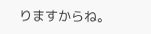りますからね。